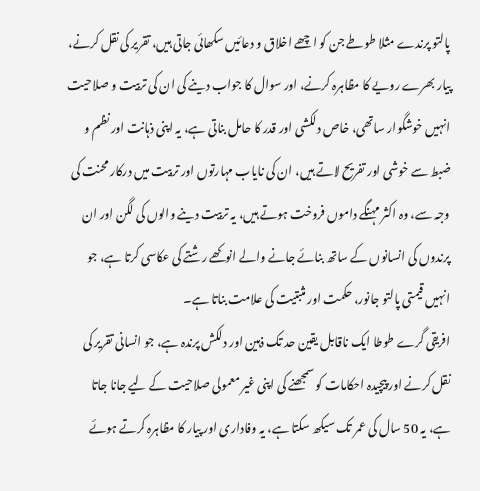پالتو پرندے مثلا طوطے جن کو اچھے اخلاق و دعائیں سکھائی جاتی ہیں، تقریر کی نقل کرنے، پیار بھرے رویے کا مظاہرہ کرنے، اور سوال کا جواب دینے کی ان کی تربیت و صلاحیت انہیں خوشگوار ساتھی، خاص دلکشی اور قدر کا حامل بناتی ہے، یہ اپنی ذہانت اور نظم و ضبط سے خوشی اور تفریح لاتے ہیں، ان کی نایاب مہارتوں اور تربیت میں درکار محنت کی وجہ سے، وہ اکثر مہنگے داموں فروخت ہوتے ہیں، یہ تربیت دینے والوں کی لگن اور ان پرندوں کی انسانوں کے ساتھ بنائے جانے والے انوکھے رشتے کی عکاسی کرتا ہے، جو انہیں قیمتی پالتو جانور، حکمت اور مثبتیت کی علامت بناتا ہے۔
افریقی گرے طوطا ایک ناقابل یقین حد تک ذہین اور دلکش پرندہ ہے، جو انسانی تقریر کی نقل کرنے اور پیچیدہ احکامات کو سمجھنے کی اپنی غیر معمولی صلاحیت کے لیے جانا جاتا ہے، یہ 50 سال کی عمر تک سیکھ سکتا ہے، یہ وفاداری اور پیار کا مظاہرہ کرتے ہوئے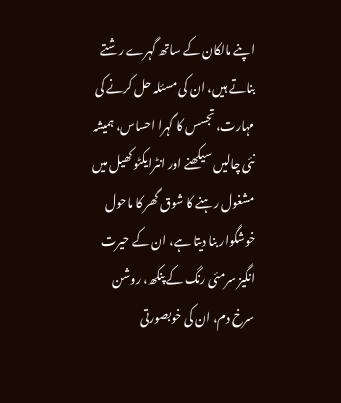اپنے مالکان کے ساتھ گہرے رشتے بناتے ہیں، ان کی مسئلہ حل کرنے کی مہارت، تجسس کا گہرا احساس، ہمیشہ نئی چالیں سیکھنے اور انٹرایکٹو کھیل میں مشغول رہنے کا شوق گھر کا ماحول خوشگوار بنا دیتا ہے، ان کے حیرت انگیز سرمئی رنگ کے پنکھ، روشن سرخ دم، ان کی خوبصورتی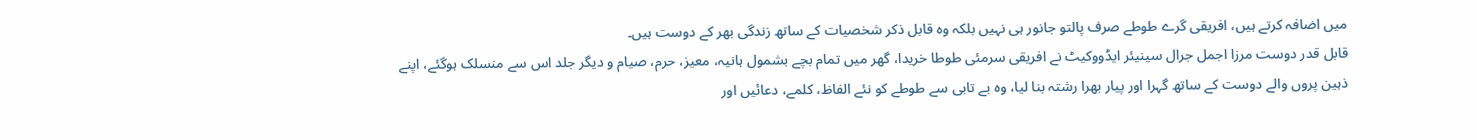میں اضافہ کرتے ہیں، افریقی گرے طوطے صرف پالتو جانور ہی نہیں بلکہ وہ قابل ذکر شخصیات کے ساتھ زندگی بھر کے دوست ہیں۔
قابل قدر دوست مرزا اجمل جرال سینیئر ایڈووکیٹ نے افریقی سرمئی طوطا خریدا، گھر میں تمام بچے بشمول ہانیہ، معیز، حرم، صیام و دیگر جلد اس سے منسلک ہوگئے، اپنے ذہین پروں والے دوست کے ساتھ گہرا اور پیار بھرا رشتہ بنا لیا، وہ بے تابی سے طوطے کو نئے الفاظ، کلمے، دعائیں اور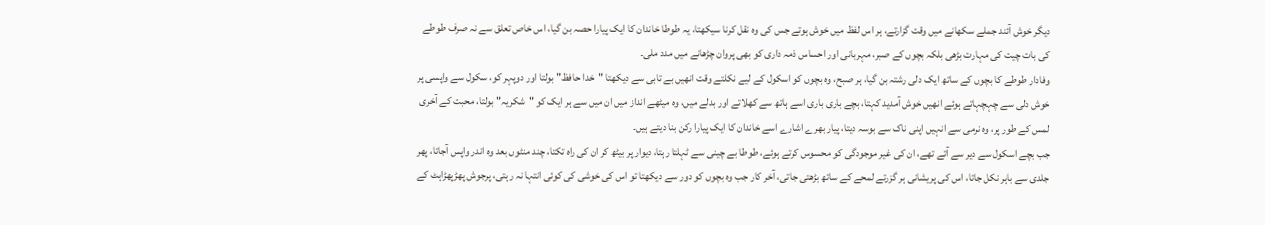دیگر خوش آئند جملے سکھانے میں وقت گزارتے، ہر اس لفظ میں خوش ہوتے جس کی وہ نقل کرنا سیکھتا، یہ طوطا خاندان کا ایک پیارا حصہ بن گیا، اس خاص تعلق سے نہ صرف طوطے کی بات چیت کی مہارت بڑھی بلکہ بچوں کے صبر، مہربانی اور احساس ذمہ داری کو بھی پروان چڑھانے میں مدد ملی۔
وفادار طوطے کا بچوں کے ساتھ ایک دلی رشتہ بن گیا، ہر صبح، وہ بچوں کو اسکول کے لیے نکلتے وقت انھیں بے تابی سے دیکھتا "خدا حافظ" بولتا اور دوپہر کو، سکول سے واپسی پر خوش دلی سے چہچہاتے ہوئے انھیں خوش آمدید کہتا، بچے باری باری اسے ہاتھ سے کھلاتے اور بدلے میں، وہ میٹھے انداز میں ان میں سے ہر ایک کو "شکریہ" بولتا، محبت کے آخری لمس کے طور پر، وہ نرمی سے انہیں اپنی ناک سے بوسہ دیتا، پیار بھرے اشارے اسے خاندان کا ایک پیارا رکن بنا دیتے ہیں۔
جب بچے اسکول سے دیر سے آتے تھے، ان کی غیر موجودگی کو محسوس کرتے ہوئے، طوطا بے چینی سے ٹہلتا رہتا، دیوار پر بیٹھ کر ان کی راہ تکتا، چند منٹوں بعد وہ اندر واپس آجاتا، پھر جلدی سے باہر نکل جاتا، اس کی پریشانی ہر گزرتے لمحے کے ساتھ بڑھتی جاتی، آخر کار جب وہ بچوں کو دور سے دیکھتا تو اس کی خوشی کی کوئی انتہا نہ رہتی، پرجوش پھڑپھڑاہٹ کے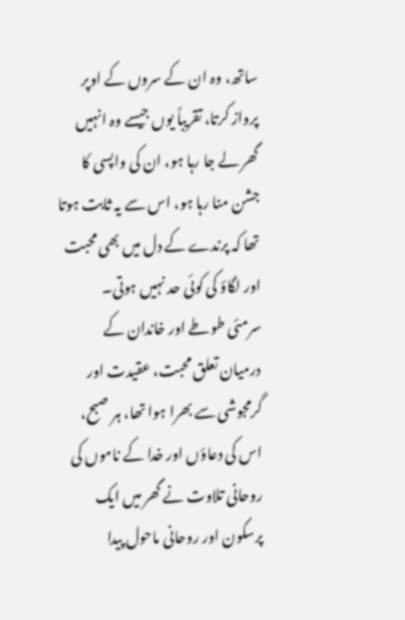ساتھ، وہ ان کے سروں کے اوپر پرواز کرتا، تقریباً یوں جیسے وہ انہیں گھر لے جا رہا ہو، ان کی واپسی کا جشن منا رہا ہو، اس سے یہ ثابت ہوتا تھا کہ پرندے کے دل میں بھی محبت اور لگاؤ کی کوئی حد نہیں ہوتی۔
سرمئی طوطے اور خاندان کے درمیان تعلق محبت، عقیدت اور گرمجوشی سے بھرا ہوا تھا، ہر صبح، اس کی دعاؤں اور خدا کے ناموں کی روحانی تلاوت نے گھر میں ایک پرسکون اور روحانی ماحول پیدا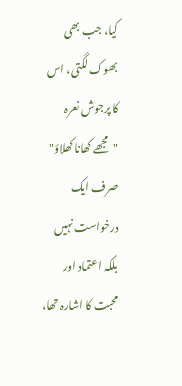کیا، جب بھی بھوک لگتی، اس کا پرجوش نعرہ "مجھے کھانا کھلاؤ" صرف ایک درخواست نہیں بلکہ اعتماد اور محبت کا اشارہ تھا،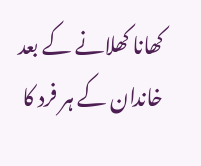کھانا کھلانے کے بعد خاندان کے ہر فرد کا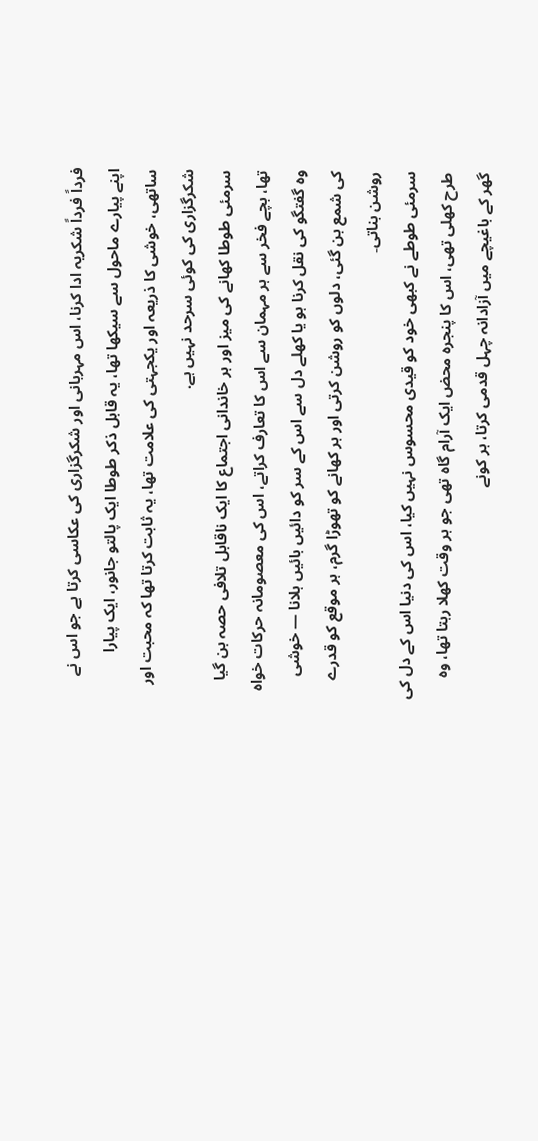فرداً فرداً شکریہ ادا کرنا، اس مہربانی اور شکرگزاری کی عکاسی کرتا ہے جو اس نے اپنے پیارے ماحول سے سیکھا تھا، یہ قابل ذکر طوطا ایک پالتو جانور، ایک پیارا ساتھی، خوشی کا ذریعہ اور یکجہتی کی علامت تھا، یہ ثابت کرتا تھا کہ محبت اور شکرگزاری کی کوئی سرحد نہیں ہے.
سرمئی طوطا کھانے کی میز اور ہر خاندانی اجتماع کا ایک ناقابل تلافی حصہ بن گیا تھا، بچے فخر سے ہر مہمان سے اس کا تعارف کراتے، اس کی معصومانہ حرکات خواہ وہ گفتگو کی نقل کرنا ہو یا کھلے دل سے اس کے سر کو دائیں بائیں ہلانا — خوشی کی شمع بن گئی، دلوں کو روشن کرتی اور ہر کھانے کو تھوڑا گرم، ہر موقع کو قدرے روشن بناتی۔
سرمئی طوطے نے کبھی خود کو قیدی محسوس نہیں کیا، اس کی دنیا اس کے دل کی طرح کھلی تھی، اس کا پنجرہ محض ایک آرام گاہ تھی جو ہر وقت کھلا رہتا تھا، وہ گھر کے باغیچے میں آزادانہ چہل قدمی کرتا، ہر کونے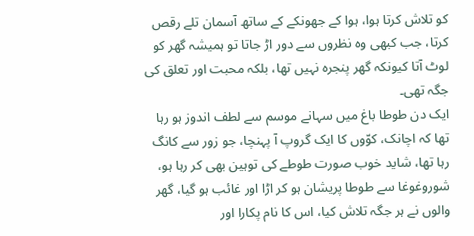کو تلاش کرتا ہوا، ہوا کے جھونکے کے ساتھ آسمان تلے رقص کرتا، جب کبھی وہ نظروں سے دور اڑ جاتا تو ہمیشہ گھر کو لوٹ آتا کیونکہ گھر پنجرہ نہیں تھا، بلکہ محبت اور تعلق کی جگہ تھی۔
ایک دن طوطا باغ میں سہانے موسم سے لطف اندوز ہو رہا تھا کہ اچانک، کوّوں کا ایک گروپ آ پہنچا، جو زور سے کانگ رہا تھا، شاید خوب صورت طوطے کی توہین بھی کر رہا ہو، شوروغوغا سے طوطا پریشان ہو کر اڑا اور غائب ہو گیا، گھر والوں نے ہر جگہ تلاش کیا، اس کا نام پکارا اور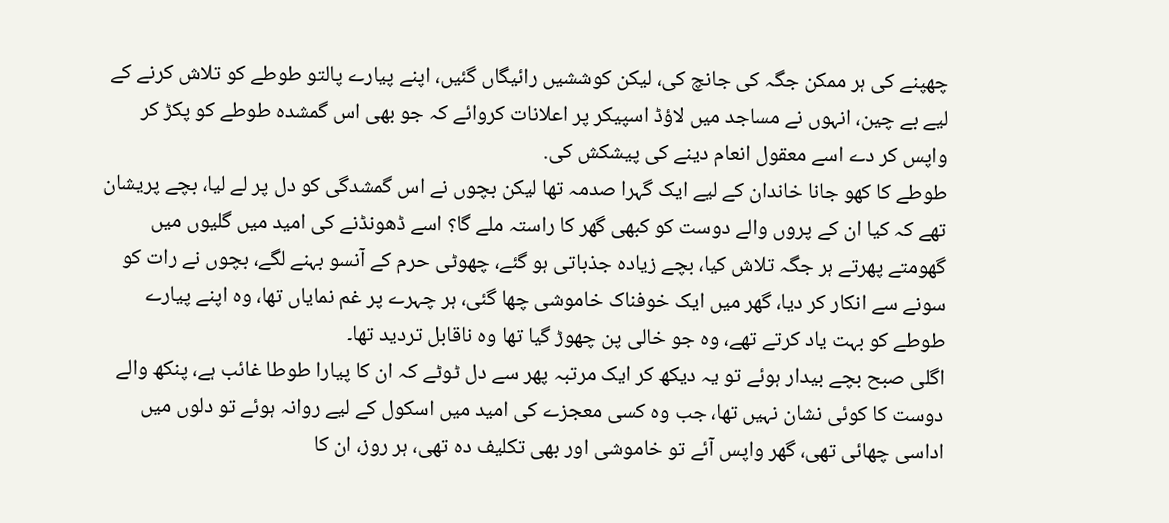چھپنے کی ہر ممکن جگہ کی جانچ کی، لیکن کوششیں رائیگاں گئیں، اپنے پیارے پالتو طوطے کو تلاش کرنے کے لیے بے چین، انہوں نے مساجد میں لاؤڈ اسپیکر پر اعلانات کروائے کہ جو بھی اس گمشدہ طوطے کو پکڑ کر واپس کر دے اسے معقول انعام دینے کی پیشکش کی.
طوطے کا کھو جانا خاندان کے لیے ایک گہرا صدمہ تھا لیکن بچوں نے اس گمشدگی کو دل پر لے لیا، بچے پریشان تھے کہ کیا ان کے پروں والے دوست کو کبھی گھر کا راستہ ملے گا؟ اسے ڈھونڈنے کی امید میں گلیوں میں گھومتے پھرتے ہر جگہ تلاش کیا، بچے زیادہ جذباتی ہو گئے، چھوٹی حرم کے آنسو بہنے لگے، بچوں نے رات کو سونے سے انکار کر دیا، گھر میں ایک خوفناک خاموشی چھا گئی، ہر چہرے پر غم نمایاں تھا، وہ اپنے پیارے طوطے کو بہت یاد کرتے تھے، وہ جو خالی پن چھوڑ گیا تھا وہ ناقابل تردید تھا۔
اگلی صبح بچے بیدار ہوئے تو یہ دیکھ کر ایک مرتبہ پھر سے دل ٹوٹے کہ ان کا پیارا طوطا غائب ہے، پنکھ والے دوست کا کوئی نشان نہیں تھا، جب وہ کسی معجزے کی امید میں اسکول کے لیے روانہ ہوئے تو دلوں میں اداسی چھائی تھی، گھر واپس آئے تو خاموشی اور بھی تکلیف دہ تھی، ہر روز، ان کا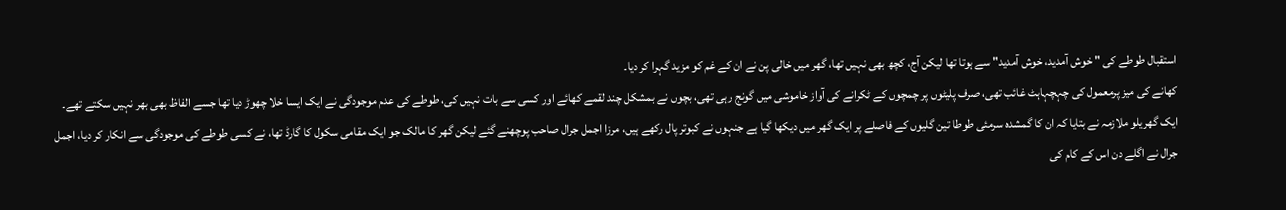استقبال طوطے کی " خوش آمدید، خوش آمدید" سے ہوتا تھا لیکن آج، کچھ بھی نہیں تھا، گھر میں خالی پن نے ان کے غم کو مزید گہرا کر دیا۔
کھانے کی میز پرمعمول کی چہچہاہٹ غائب تھی، صرف پلیٹوں پر چمچوں کے ٹکرانے کی آواز خاموشی میں گونج رہی تھی، بچوں نے بمشکل چند لقمے کھائے اور کسی سے بات نہیں کی، طوطے کی عدم موجودگی نے ایک ایسا خلا چھوڑ دیا تھا جسے الفاظ بھی بھر نہیں سکتے تھے۔
ایک گھریلو ملازمہ نے بتایا کہ ان کا گمشدہ سرمئی طوطا تین گلیوں کے فاصلے پر ایک گھر میں دیکھا گیا ہے جنہوں نے کبوتر پال رکھے ہیں، مرزا اجمل جرال صاحب پوچھنے گئے لیکن گھر کا مالک جو ایک مقامی سکول کا گارڈ تھا، نے کسی طوطے کی موجودگی سے انکار کر دیا، اجمل جرال نے اگلے دن اس کے کام کی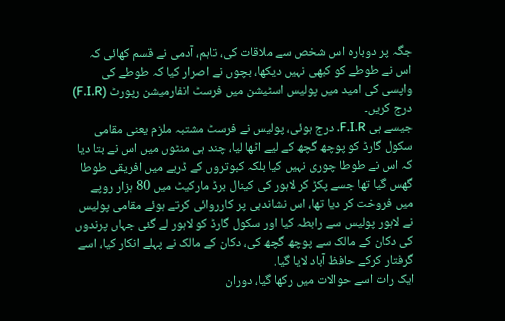جگہ پر دوبارہ اس شخص سے ملاقات کی، تاہم، آدمی نے قسم کھائی کہ اس نے طوطے کو کبھی نہیں دیکھا، بچوں نے اصرار کیا کہ طوطے کی واپسی کی امید میں پولیس اسٹیشن میں فرسٹ انفارمیشن رپورٹ (F.I.R) درج کریں۔
جیسے ہی F.I.R. درج ہوئی، پولیس نے فرسٹ مشتبہ ملزم یعنی مقامی سکول گارڈ کو پوچھ گچھ کے لیے اٹھا لیا، چند ہی منٹوں میں اس نے بتا دیا کہ اس نے طوطا چوری نہیں کیا بلکہ کبوتروں کے ڈربے میں افریقی طوطا گھس گیا تھا جسے پکڑ کر لاہور کی کینال برڈ مارکیٹ میں 80 ہزار روپے میں فروخت کر دیا تھا، اس نشاندہی پر کارروائی کرتے ہوئے مقامی پولیس نے لاہور پولیس سے رابطہ کیا اور سکول گارڈ کو لاہور لے گئی جہاں پرندوں کی دکان کے مالک سے پوچھ گچھ کی، دکان کے مالک نے پہلے انکار کیا، اسے گرفتار کرکے حافظ آباد لایا گیا.
ایک رات اسے حوالات میں رکھا گیا، دوران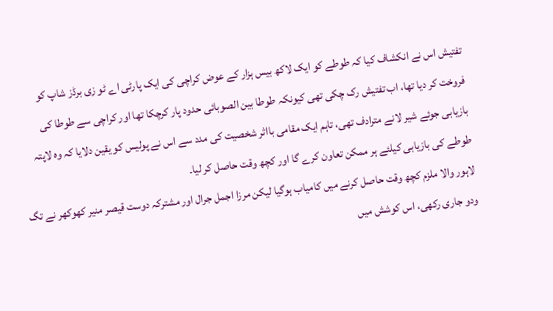تفتیش اس نے انکشاف کیا کہ طوطے کو ایک لاکھ بیس ہزار کے عوض کراچی کی ایک پارٹی اے ٹو زی برڈز شاپ کو فروخت کر دیا تھا، اب تفتیش رک چکی تھی کیونکہ طوطا بین الصوبائی حدود پار کرچکا تھا اور کراچی سے طوطا کی بازیابی جوئے شیر لانے مترادف تھی، تاہم ایک مقامی بااثر شخصیت کی مدد سے اس نے پولیس کو یقین دلایا کہ وہ لاپتہ طوطے کی بازیابی کیلئے ہر ممکن تعاون کرے گا اور کچھ وقت حاصل کر لیا۔
لاہور والا ملزم کچھ وقت حاصل کرنے میں کامیاب ہوگیا لیکن مرزا اجمل جرال اور مشترکہ دوست قیصر منیر کھوکھر نے تگ ودو جاری رکھی، اس کوشش میں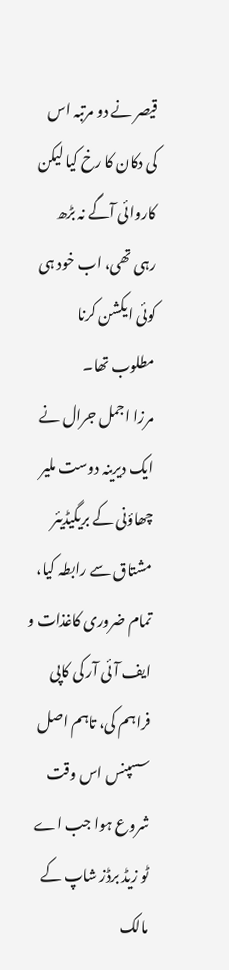قیصر نے دو مرتبہ اس کی دکان کا رخ کیا لیکن کاروائی آگے نہ بڑھ رہی تھی، اب خود ہی کوئی ایکشن کرنا مطلوب تھا۔
مرزا اجمل جرال نے ایک دیرینہ دوست ملیر چھاؤنی کے بریگیڈیئر مشتاق سے رابطہ کیا، تمام ضروری کاغذات و ایف آئی آر کی کاپی فراہم کی، تاہم اصل سسپنس اس وقت شروع ہوا جب اے ٹو زیڈ برڈز شاپ کے مالک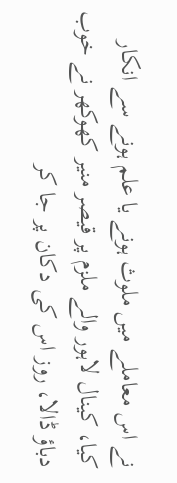نے اس معاملے میں ملوث ہونے یا علم ہونے سے انکار کیا، کینال لاہور والے ملزم پر قیصر منیر کھوکھر نے خوب دباؤ ڈالا، روز اس کی دکان پر جا کر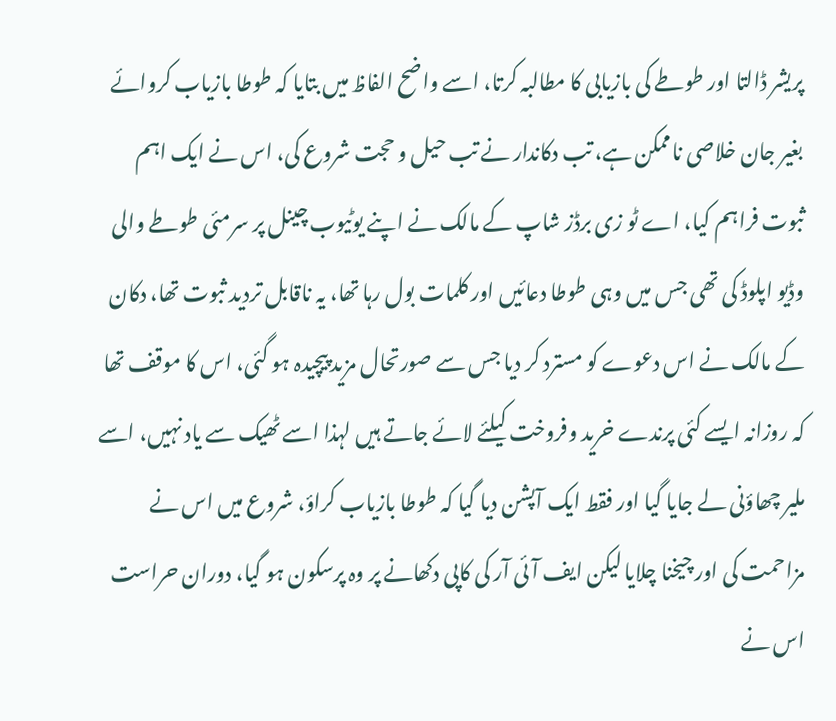پریشر ڈالتا اور طوطے کی بازیابی کا مطالبہ کرتا، اسے واضح الفاظ میں بتایا کہ طوطا بازیاب کروائے بغیر جان خلاصی ناممکن ہے، تب دکاندار نے تب حیل و حجت شروع کی، اس نے ایک اہم ثبوت فراہم کیا، اے ٹو زی برڈز شاپ کے مالک نے اپنے یوٹیوب چینل پر سرمئی طوطے والی وڈیو اپلوڈ کی تھی جس میں وہی طوطا دعائیں اور کلمات بول رہا تھا، یہ ناقابل تردید ثبوت تھا، دکان کے مالک نے اس دعوے کو مسترد کر دیا جس سے صورتحال مزید پیچیدہ ہو گئی، اس کا موقف تھا کہ روزانہ ایسے کئی پرندے خرید وفروخت کیلئے لائے جاتے ہیں لہذا اسے ٹھیک سے یاد نہیں، اسے ملیر چھاؤنی لے جایا گیا اور فقط ایک آپشن دیا گیا کہ طوطا بازیاب کراؤ، شروع میں اس نے مزاحمت کی اور چیخنا چلایا لیکن ایف آئی آر کی کاپی دکھانے پر وہ پرسکون ہو گیا، دوران حراست اس نے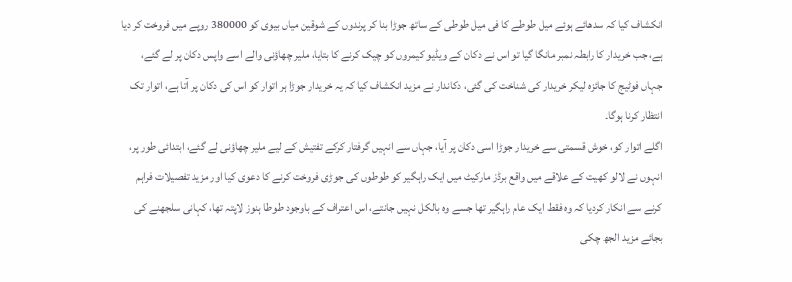انکشاف کیا کہ سدھائے ہوئے میل طوطے کا فی میل طوطی کے ساتھ جوڑا بنا کر پرندوں کے شوقین میاں بیوی کو 380000 روپے میں فروخت کر دیا ہے، جب خریدار کا رابطہ نمبر مانگا گیا تو اس نے دکان کے ویڈیو کیمروں کو چیک کرنے کا بتایا، ملیر چھاؤنی والے اسے واپس دکان پر لے گئے، جہاں فوٹیج کا جائزہ لیکر خریدار کی شناخت کی گئی، دکاندار نے مزید انکشاف کیا کہ یہ خریدار جوڑا ہر اتوار کو اس کی دکان پر آتا ہے، اتوار تک انتظار کرنا ہوگا۔
اگلے اتوار کو، خوش قسمتی سے خریدار جوڑا اسی دکان پر آیا، جہاں سے انہیں گرفتار کرکے تفتیش کے لیے ملیر چھاؤنی لے گئے، ابتدائی طور پر، انہوں نے لالو کھیت کے علاقے میں واقع برڈز مارکیٹ میں ایک راہگیر کو طوطوں کی جوڑی فروخت کرنے کا دعوی کیا اور مزید تفصیلات فراہم کرنے سے انکار کردیا کہ وہ فقط ایک عام راہگیر تھا جسے وہ بالکل نہیں جانتے، اس اعتراف کے باوجود طوطا ہنوز لاپتہ تھا، کہانی سلجھنے کی بجائے مزید الجھ چکی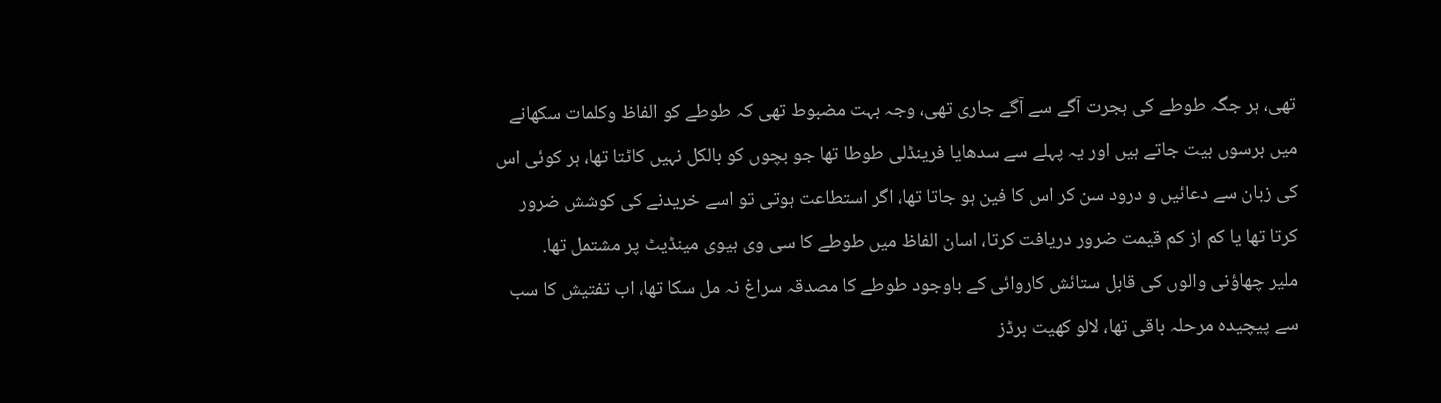تھی، ہر جگہ طوطے کی ہجرت آگے سے آگے جاری تھی، وجہ بہت مضبوط تھی کہ طوطے کو الفاظ وکلمات سکھانے میں برسوں بیت جاتے ہیں اور یہ پہلے سے سدھایا فرینڈلی طوطا تھا جو بچوں کو بالکل نہیں کاٹتا تھا، ہر کوئی اس کی زبان سے دعائیں و درود سن کر اس کا فین ہو جاتا تھا، اگر استطاعت ہوتی تو اسے خریدنے کی کوشش ضرور کرتا تھا یا کم از کم قیمت ضرور دریافت کرتا، اسان الفاظ میں طوطے کا سی وی ہیوی مینڈیٹ پر مشتمل تھا.
ملیر چھاؤنی والوں کی قابل ستائش کاروائی کے باوجود طوطے کا مصدقہ سراغ نہ مل سکا تھا، اب تفتیش کا سب سے پیچیدہ مرحلہ باقی تھا، لالو کھیت برڈز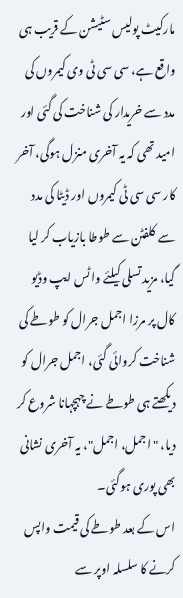مارکیٹ پولیس سٹیشن کے قریب ہی واقع ہے، سی سی ٹی وی کیمروں کی مدد سے خریدار کی شناخت کی گئی اور امید تھی کہ یہ آخری منزل ہوگی، آخر کار سی سی ٹی کیمروں اور ڈیٹا کی مدد سے کلفٹن سے طوطا بازیاب کر لیا گیا، مزید تسلی کیلئے واٹس ایپ وڈیو کال پر مرزا اجمل جرال کو طوطے کی شناخت کروائی گئی، اجمل جرال کو دیکھتے ہی طوطے نے چہچہانا شروع کر دیا، "اجمل، اجمل"، یہ آخری نشانی بھی پوری ہوگئی۔
اس کے بعد طوطے کی قیمت واپس کرنے کا سلسلہ اوپر سے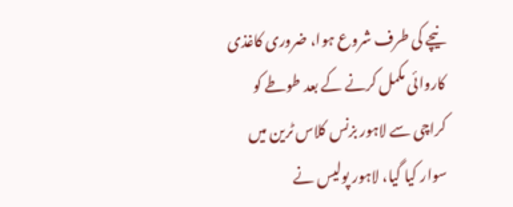نیچے کی طرف شروع ہوا، ضروری کاغذی کاروائی مکمل کرنے کے بعد طوطے کو کراچی سے لاہور بزنس کلاس ٹرین میں سوار کیا گیا، لاہور پولیس نے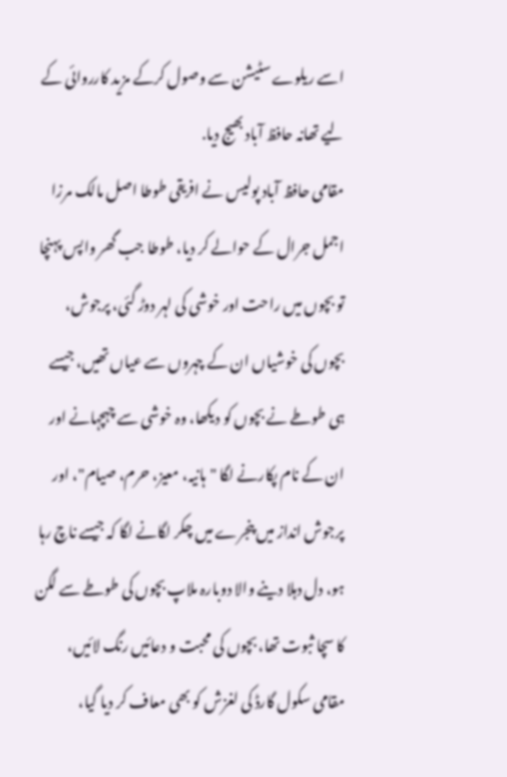اسے ریلوے سٹیشن سے وصول کرکے مزید کارروائی کے لیے تھانہ حافظ آباد بھیج دیا.
مقامی حافظ آباد پولیس نے افریقی طوطا اصل مالک مرزا اجمل جرال کے حوالے کر دیا، طوطا جب گھر واپس پہنچا تو بچوں میں راحت اور خوشی کی لہر دوڑ گئی، پرجوش، بچوں کی خوشیاں ان کے چہروں سے عیاں تھیں، جیسے ہی طوطے نے بچوں کو دیکھا، وہ خوشی سے چہچہانے اور ان کے نام پکارنے لگا "ہانیہ، معیز، حرم، صیام"، اور پرجوش انداز میں پنجرے میں چکر لگانے لگا کہ جیسے ناچ رہا ہو، دل دہلا دینے والا دوبارہ ملاپ بچوں کی طوطے سے لگن کا سچا ثبوت تھا، بچوں کی محبت و دعائیں رنگ لائیں، مقامی سکول گارڈ کی لغزش کو بھی معاف کر دیا گیا،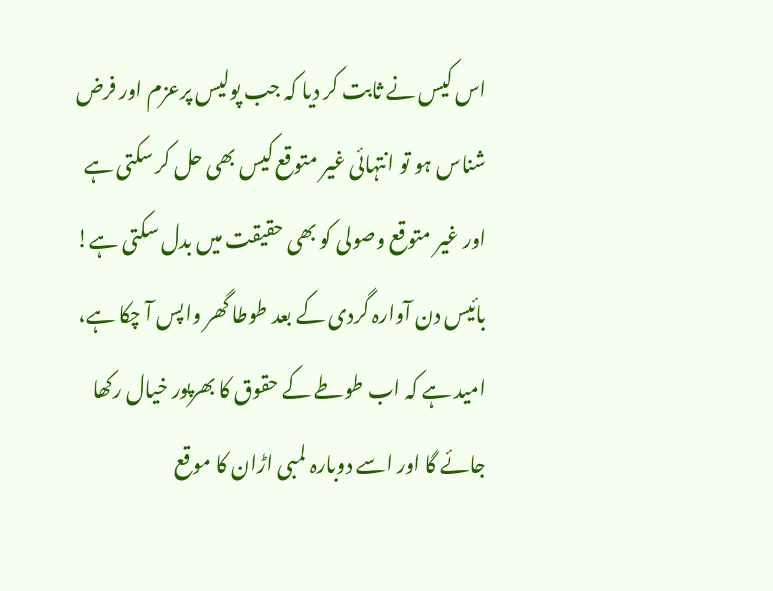اس کیس نے ثابت کر دیا کہ جب پولیس پرعزم اور فرض شناس ہو تو انتہائی غیر متوقع کیس بھی حل کر سکتی ہے اور غیر متوقع وصولی کو بھی حقیقت میں بدل سکتی ہے! بائیس دن آوارہ گردی کے بعد طوطا گھر واپس آ چکا ہے، امید ہے کہ اب طوطے کے حقوق کا بھرپور خیال رکھا جائے گا اور اسے دوبارہ لمبی اڑان کا موقع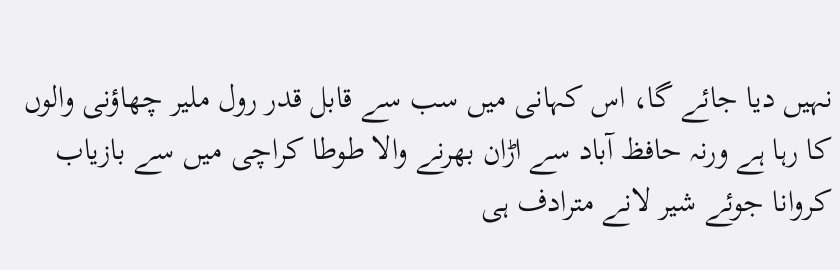نہیں دیا جائے گا، اس کہانی میں سب سے قابل قدر رول ملیر چھاؤنی والوں کا رہا ہے ورنہ حافظ آباد سے اڑان بھرنے والا طوطا کراچی میں سے بازیاب کروانا جوئے شیر لانے مترادف ہی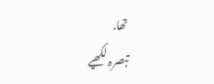تھا.
تبصرہ لکھیے